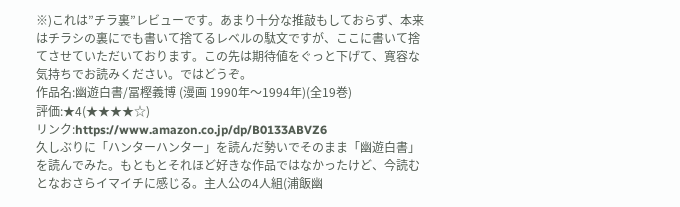※)これは”チラ裏”レビューです。あまり十分な推敲もしておらず、本来はチラシの裏にでも書いて捨てるレベルの駄文ですが、ここに書いて捨てさせていただいております。この先は期待値をぐっと下げて、寛容な気持ちでお読みください。ではどうぞ。
作品名:幽遊白書/冨樫義博 (漫画 1990年〜1994年)(全19巻)
評価:★4(★★★★☆)
リンク:https://www.amazon.co.jp/dp/B0133ABVZ6
久しぶりに「ハンターハンター」を読んだ勢いでそのまま「幽遊白書」を読んでみた。もともとそれほど好きな作品ではなかったけど、今読むとなおさらイマイチに感じる。主人公の4人組(浦飯幽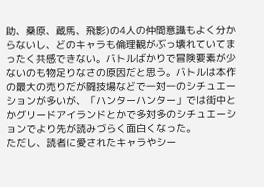助、桑原、蔵馬、飛影)の4人の仲間意識もよく分からないし、どのキャラも倫理観がぶっ壊れていてまったく共感できない。バトルばかりで冒険要素が少ないのも物足りなさの原因だと思う。バトルは本作の最大の売りだが闘技場などで一対一のシチュエーションが多いが、「ハンターハンター」では街中とかグリードアイランドとかで多対多のシチュエーションでより先が読みづらく面白くなった。
ただし、読者に愛されたキャラやシー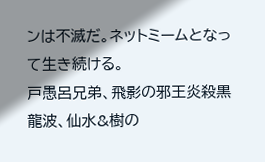ンは不滅だ。ネットミームとなって生き続ける。
戸愚呂兄弟、飛影の邪王炎殺黒龍波、仙水&樹の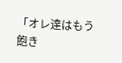「オレ達はもう飽き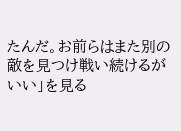たんだ。お前らはまた別の敵を見つけ戦い続けるがいい」を見る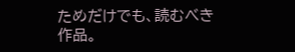ためだけでも、読むべき作品。